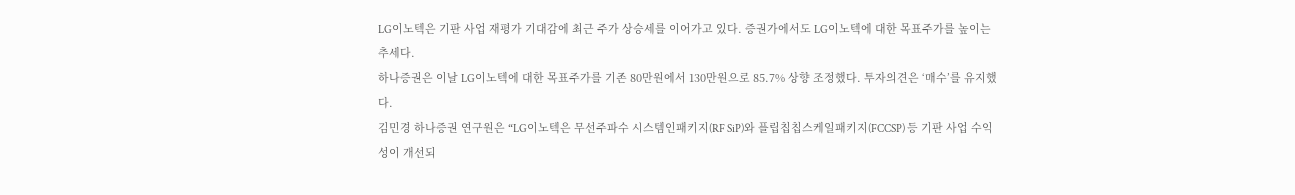LG이노텍은 기판 사업 재평가 기대감에 최근 주가 상승세를 이어가고 있다. 증권가에서도 LG이노텍에 대한 목표주가를 높이는 추세다.
하나증권은 이날 LG이노텍에 대한 목표주가를 기존 80만원에서 130만원으로 85.7% 상향 조정했다. 투자의견은 ‘매수’를 유지했다.
김민경 하나증권 연구원은 “LG이노텍은 무선주파수 시스템인패키지(RF SiP)와 플립칩칩스케일패키지(FCCSP) 등 기판 사업 수익성이 개선되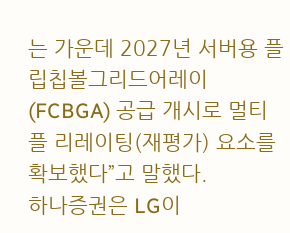는 가운데 2027년 서버용 플립칩볼그리드어레이(FCBGA) 공급 개시로 멀티플 리레이팅(재평가) 요소를 확보했다”고 말했다.
하나증권은 LG이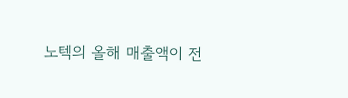노텍의 올해 매출액이 전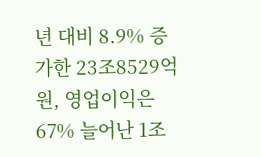년 대비 8.9% 증가한 23조8529억원, 영업이익은 67% 늘어난 1조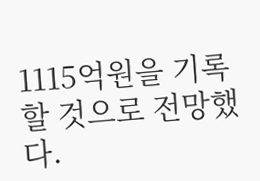1115억원을 기록할 것으로 전망했다.